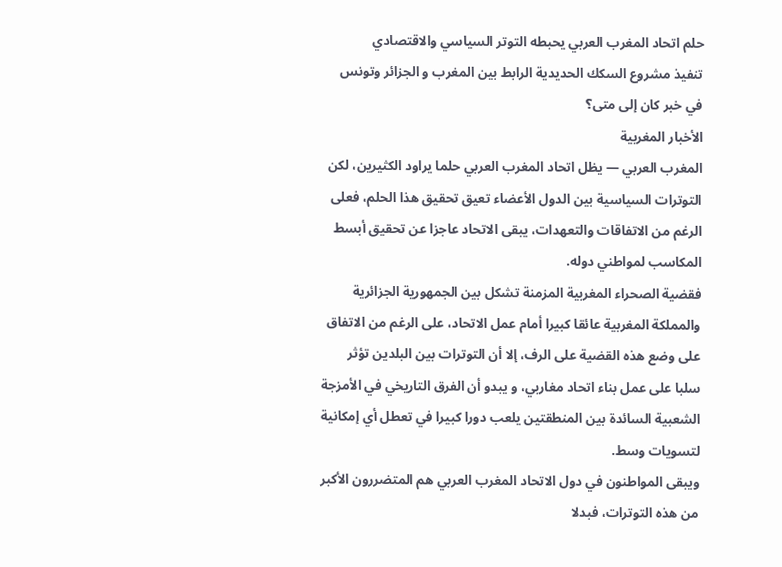حلم اتحاد المغرب العربي يحبطه التوتر السياسي والاقتصادي
تنفيذ مشروع السكك الحديدية الرابط بين المغرب و الجزائر وتونس في خبر كان إلى متى؟
الأخبار المغربية
المغرب العربي — يظل اتحاد المغرب العربي حلما يراود الكثيرين، لكن التوترات السياسية بين الدول الأعضاء تعيق تحقيق هذا الحلم، فعلى الرغم من الاتفاقات والتعهدات، يبقى الاتحاد عاجزا عن تحقيق أبسط المكاسب لمواطني دوله.
فقضية الصحراء المغربية المزمنة تشكل بين الجمهورية الجزائرية والمملكة المغربية عائقا كبيرا أمام عمل الاتحاد، على الرغم من الاتفاق على وضع هذه القضية على الرف، إلا أن التوترات بين البلدين تؤثر سلبا على عمل بناء اتحاد مغاربي، و يبدو أن الفرق التاريخي في الأمزجة الشعبية السائدة بين المنطقتين يلعب دورا كبيرا في تعطل أي إمكانية لتسويات وسط.
ويبقى المواطنون في دول الاتحاد المغرب العربي هم المتضررون الأكبر من هذه التوترات، فبدلا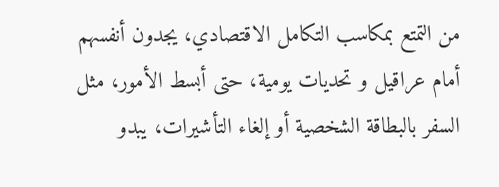من التمتع بمكاسب التكامل الاقتصادي، يجدون أنفسهم أمام عراقيل و تحديات يومية، حتى أبسط الأمور، مثل السفر بالبطاقة الشخصية أو إلغاء التأشيرات، يبدو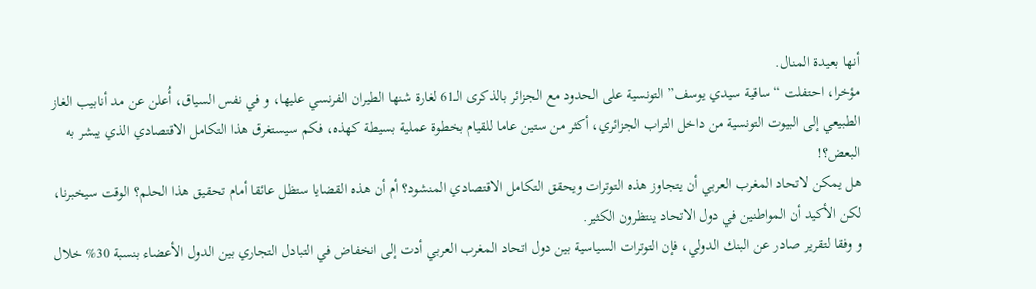أنها بعيدة المنال.
مؤخرا، احتفلت “ساقية سيدي يوسف” التونسية على الحدود مع الجزائر بالذكرى الــ61 لغارة شنها الطيران الفرنسي عليها، و في نفس السياق، أُعلن عن مد أنابيب الغاز الطبيعي إلى البيوت التونسية من داخل التراب الجزائري، أكثر من ستين عاما للقيام بخطوة عملية بسيطة كهذه، فكم سيستغرق هذا التكامل الاقتصادي الذي يبشر به البعض؟!
هل يمكن لاتحاد المغرب العربي أن يتجاوز هذه التوترات ويحقق التكامل الاقتصادي المنشود؟ أم أن هذه القضايا ستظل عائقا أمام تحقيق هذا الحلم؟ الوقت سيخبرنا، لكن الأكيد أن المواطنين في دول الاتحاد ينتظرون الكثير.
و وفقا لتقرير صادر عن البنك الدولي، فإن التوترات السياسية بين دول اتحاد المغرب العربي أدت إلى انخفاض في التبادل التجاري بين الدول الأعضاء بنسبة 30% خلال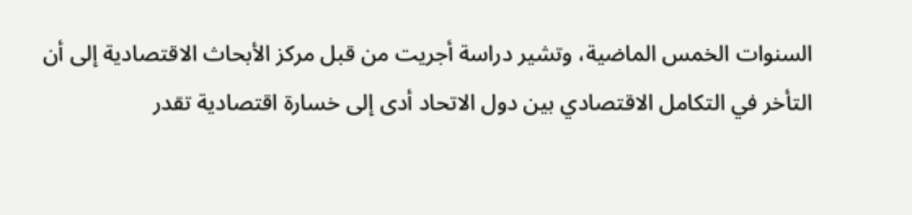السنوات الخمس الماضية، وتشير دراسة أجريت من قبل مركز الأبحاث الاقتصادية إلى أن التأخر في التكامل الاقتصادي بين دول الاتحاد أدى إلى خسارة اقتصادية تقدر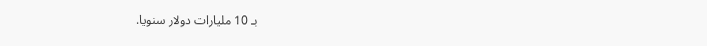بـ 10 مليارات دولار سنويا.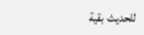للحديث بقية